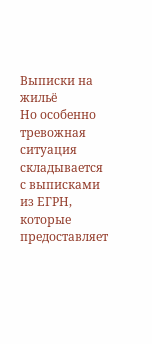Выписки на жильё
Но особенно тревожная ситуация складывается с выписками из ЕГРН, которые предоставляет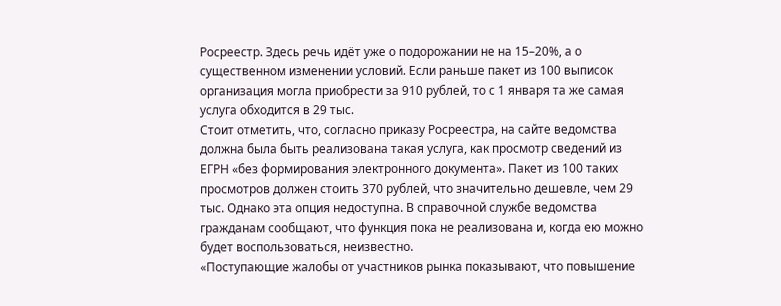Росреестр. Здесь речь идёт уже о подорожании не на 15–20%, а о существенном изменении условий. Если раньше пакет из 100 выписок организация могла приобрести за 910 рублей, то с 1 января та же самая услуга обходится в 29 тыс.
Стоит отметить, что, согласно приказу Росреестра, на сайте ведомства должна была быть реализована такая услуга, как просмотр сведений из ЕГРН «без формирования электронного документа». Пакет из 100 таких просмотров должен стоить 370 рублей, что значительно дешевле, чем 29 тыс. Однако эта опция недоступна. В справочной службе ведомства гражданам сообщают, что функция пока не реализована и, когда ею можно будет воспользоваться, неизвестно.
«Поступающие жалобы от участников рынка показывают, что повышение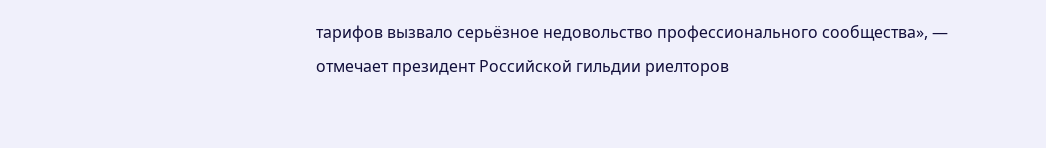тарифов вызвало серьёзное недовольство профессионального сообщества», — отмечает президент Российской гильдии риелторов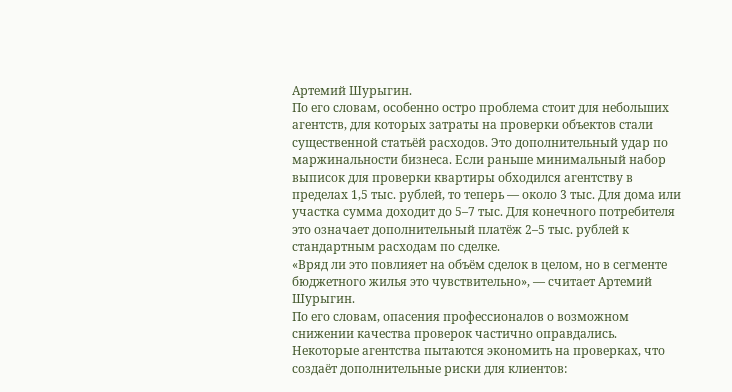Артемий Шурыгин.
По его словам, особенно остро проблема стоит для небольших агентств, для которых затраты на проверки объектов стали существенной статьёй расходов. Это дополнительный удар по маржинальности бизнеса. Если раньше минимальный набор выписок для проверки квартиры обходился агентству в пределах 1,5 тыс. рублей, то теперь — около 3 тыс. Для дома или участка сумма доходит до 5–7 тыс. Для конечного потребителя это означает дополнительный платёж 2–5 тыс. рублей к стандартным расходам по сделке.
«Вряд ли это повлияет на объём сделок в целом, но в сегменте бюджетного жилья это чувствительно», — считает Артемий Шурыгин.
По его словам, опасения профессионалов о возможном снижении качества проверок частично оправдались. Некоторые агентства пытаются экономить на проверках, что создаёт дополнительные риски для клиентов: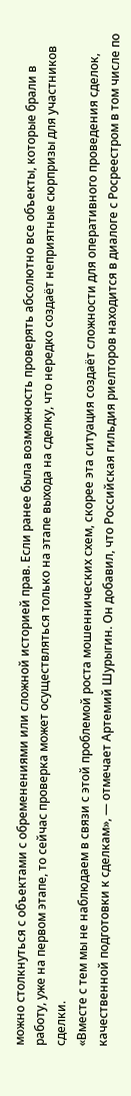можно столкнуться с объектами с обременениями или сложной историей прав. Если ранее была возможность проверять абсолютно все объекты, которые брали в работу, уже на первом этапе, то сейчас проверка может осуществляться только на этапе выхода на сделку, что нередко создаёт неприятные сюрпризы для участников сделки.
«Вместе с тем мы не наблюдаем в связи с этой проблемой роста мошеннических схем, скорее эта ситуация создаёт сложности для оперативного проведения сделок, качественной подготовки к сделкам», — отмечает Артемий Шурыгин. Он добавил, что Российская гильдия риелторов находится в диалоге с Росреестром в том числе по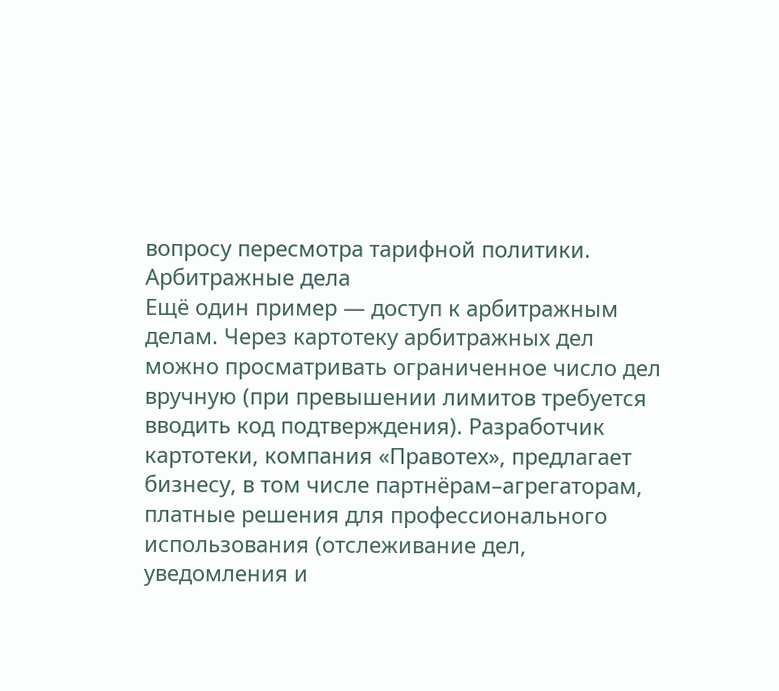вопросу пересмотра тарифной политики.
Арбитражные дела
Ещё один пример — доступ к арбитражным делам. Через картотеку арбитражных дел можно просматривать ограниченное число дел вручную (при превышении лимитов требуется вводить код подтверждения). Разработчик картотеки, компания «Правотех», предлагает бизнесу, в том числе партнёрам–агрегаторам, платные решения для профессионального использования (отслеживание дел, уведомления и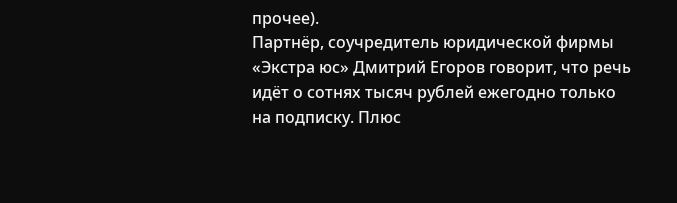прочее).
Партнёр, соучредитель юридической фирмы «Экстра юс» Дмитрий Егоров говорит, что речь идёт о сотнях тысяч рублей ежегодно только на подписку. Плюс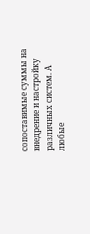сопоставимые суммы на внедрение и настройку различных систем. А любые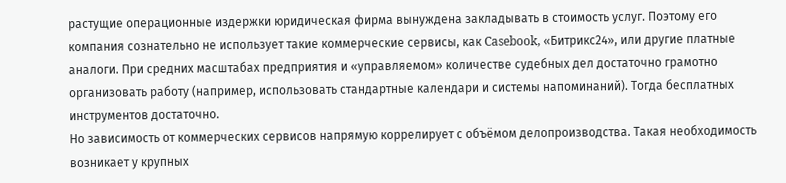растущие операционные издержки юридическая фирма вынуждена закладывать в стоимость услуг. Поэтому его компания сознательно не использует такие коммерческие сервисы, как Casebook, «Битрикс24», или другие платные аналоги. При средних масштабах предприятия и «управляемом» количестве судебных дел достаточно грамотно организовать работу (например, использовать стандартные календари и системы напоминаний). Тогда бесплатных инструментов достаточно.
Но зависимость от коммерческих сервисов напрямую коррелирует с объёмом делопроизводства. Такая необходимость возникает у крупных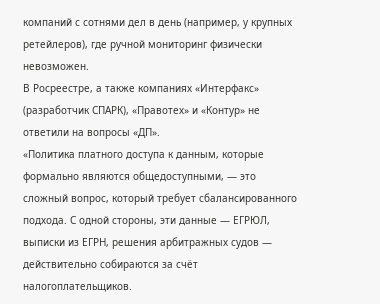компаний с сотнями дел в день (например, у крупных ретейлеров), где ручной мониторинг физически невозможен.
В Росреестре, а также компаниях «Интерфакс» (разработчик СПАРК), «Правотех» и «Контур» не ответили на вопросы «ДП».
«Политика платного доступа к данным, которые формально являются общедоступными, — это сложный вопрос, который требует сбалансированного подхода. С одной стороны, эти данные — ЕГРЮЛ, выписки из ЕГРН, решения арбитражных судов — действительно собираются за счёт налогоплательщиков.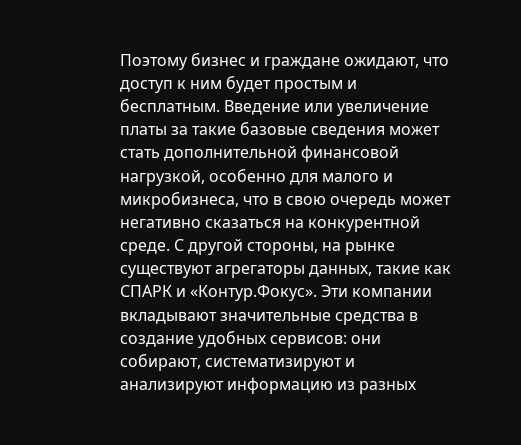Поэтому бизнес и граждане ожидают, что доступ к ним будет простым и бесплатным. Введение или увеличение платы за такие базовые сведения может стать дополнительной финансовой нагрузкой, особенно для малого и микробизнеса, что в свою очередь может негативно сказаться на конкурентной среде. С другой стороны, на рынке существуют агрегаторы данных, такие как СПАРК и «Контур.Фокус». Эти компании вкладывают значительные средства в создание удобных сервисов: они собирают, систематизируют и анализируют информацию из разных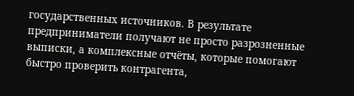государственных источников. В результате предприниматели получают не просто разрозненные выписки, а комплексные отчёты, которые помогают быстро проверить контрагента,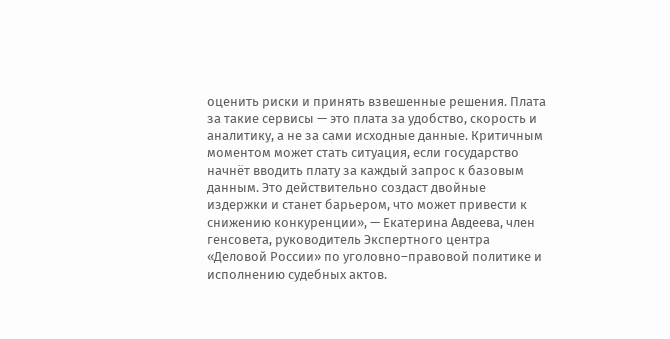оценить риски и принять взвешенные решения. Плата за такие сервисы — это плата за удобство, скорость и аналитику, а не за сами исходные данные. Критичным моментом может стать ситуация, если государство начнёт вводить плату за каждый запрос к базовым данным. Это действительно создаст двойные издержки и станет барьером, что может привести к снижению конкуренции», — Екатерина Авдеева, член генсовета, руководитель Экспертного центра «Деловой России» по уголовно–правовой политике и исполнению судебных актов.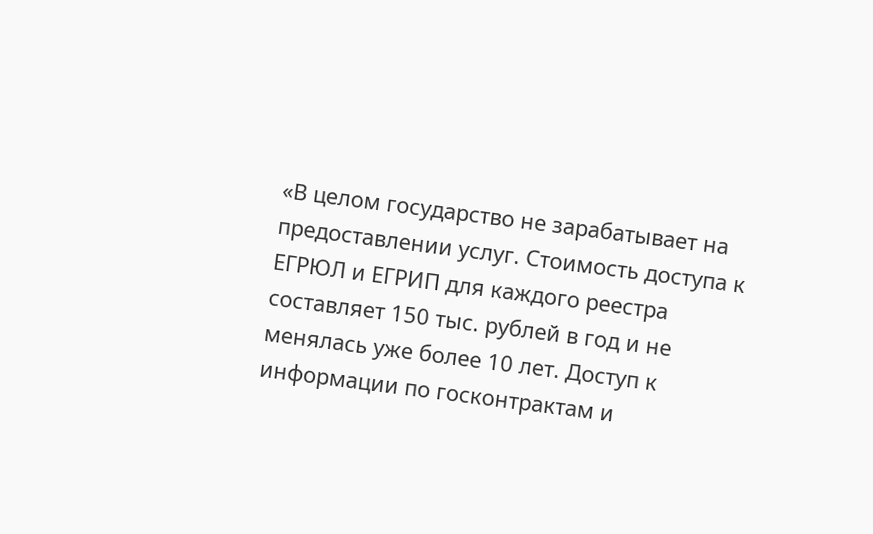«В целом государство не зарабатывает на предоставлении услуг. Стоимость доступа к ЕГРЮЛ и ЕГРИП для каждого реестра составляет 150 тыс. рублей в год и не менялась уже более 10 лет. Доступ к информации по госконтрактам и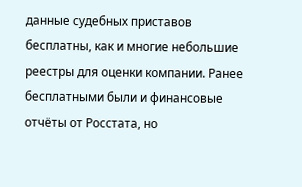данные судебных приставов бесплатны, как и многие небольшие реестры для оценки компании. Ранее бесплатными были и финансовые отчёты от Росстата, но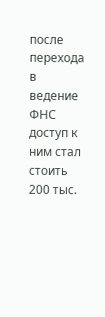после перехода в ведение ФНС доступ к ним стал стоить 200 тыс.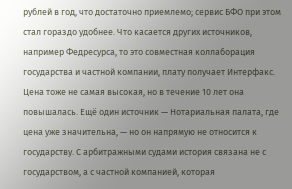рублей в год, что достаточно приемлемо; сервис БФО при этом стал гораздо удобнее. Что касается других источников, например Федресурса, то это совместная коллаборация государства и частной компании, плату получает Интерфакс. Цена тоже не самая высокая, но в течение 10 лет она повышалась. Ещё один источник — Нотариальная палата, где цена уже значительна, — но он напрямую не относится к государству. С арбитражными судами история связана не с государством, а с частной компанией, которая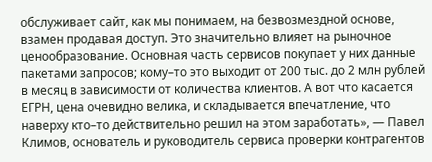обслуживает сайт, как мы понимаем, на безвозмездной основе, взамен продавая доступ. Это значительно влияет на рыночное ценообразование. Основная часть сервисов покупает у них данные пакетами запросов; кому–то это выходит от 200 тыс. до 2 млн рублей в месяц в зависимости от количества клиентов. А вот что касается ЕГРН, цена очевидно велика, и складывается впечатление, что наверху кто–то действительно решил на этом заработать», — Павел Климов, основатель и руководитель сервиса проверки контрагентов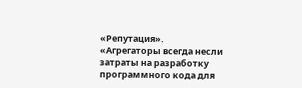«Репутация».
«Агрегаторы всегда несли затраты на разработку программного кода для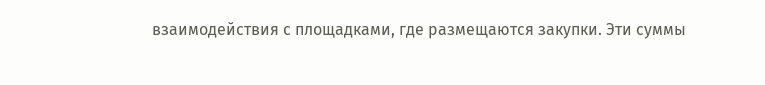взаимодействия с площадками, где размещаются закупки. Эти суммы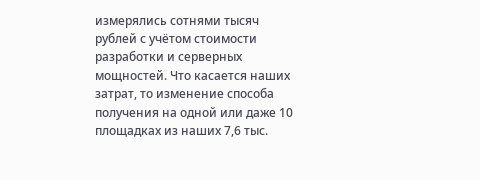измерялись сотнями тысяч рублей с учётом стоимости разработки и серверных мощностей. Что касается наших затрат, то изменение способа получения на одной или даже 10 площадках из наших 7,6 тыс.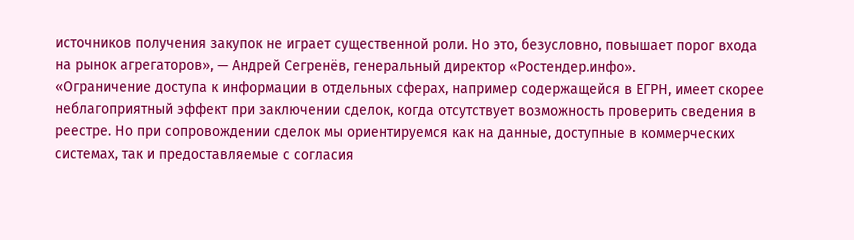источников получения закупок не играет существенной роли. Но это, безусловно, повышает порог входа на рынок агрегаторов», — Андрей Сегренёв, генеральный директор «Ростендер.инфо».
«Ограничение доступа к информации в отдельных сферах, например содержащейся в ЕГРН, имеет скорее неблагоприятный эффект при заключении сделок, когда отсутствует возможность проверить сведения в реестре. Но при сопровождении сделок мы ориентируемся как на данные, доступные в коммерческих системах, так и предоставляемые с согласия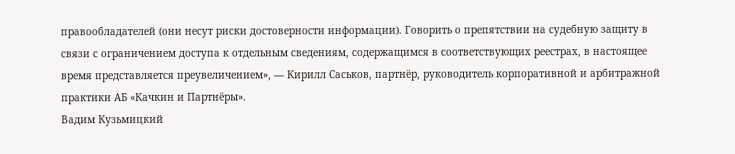правообладателей (они несут риски достоверности информации). Говорить о препятствии на судебную защиту в связи с ограничением доступа к отдельным сведениям, содержащимся в соответствующих реестрах, в настоящее время представляется преувеличением», — Кирилл Саськов, партнёр, руководитель корпоративной и арбитражной практики АБ «Качкин и Партнёры».
Вадим Кузьмицкий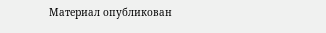Материал опубликован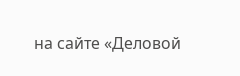на сайте «Деловой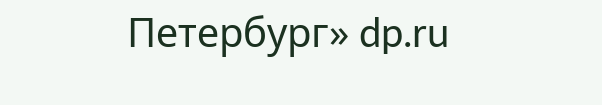Петербург» dp.ru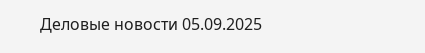Деловые новости 05.09.2025